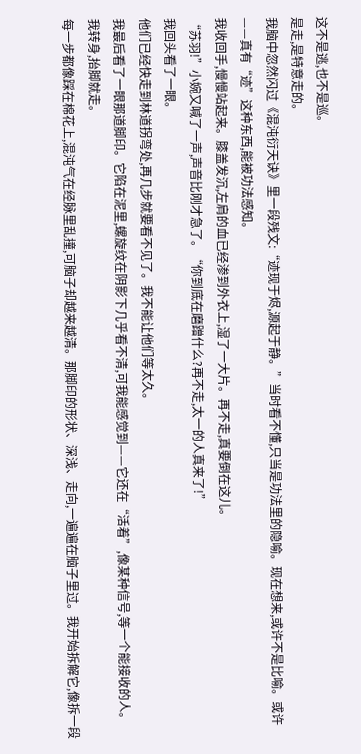这不是逃,也不是巡。
是走,是特意走的。
我脑中忽然闪过《混沌衍天诀》里一段残文:“迹现于烬,源起于静。”当时看不懂,只当是功法里的隐喻。现在想来,或许不是比喻。或许——真有“迹”这种东西,能被功法感知。
我收回手,慢慢站起来。膝盖发沉,左肩的血已经渗到外衣上,湿了一大片。再不走,真要倒在这儿。
“苏羽!”小婉又喊了一声,声音比刚才急了。“你到底在磨蹭什么?再不走,太一的人真来了!”
我回头看了一眼。
他们已经快走到林道拐弯处,再几步就要看不见了。我不能让他们等太久。
我最后看了一眼那道脚印。它陷在泥里,螺旋纹在阴影下几乎看不清,可我能感觉到——它还在“活着”,像某种信号,等一个能接收的人。
我转身,抬脚就走。
每一步都像踩在棉花上,混沌气在经脉里乱撞,可脑子却越来越清。那脚印的形状、深浅、走向,一遍遍在脑子里过。我开始拆解它,像拆一段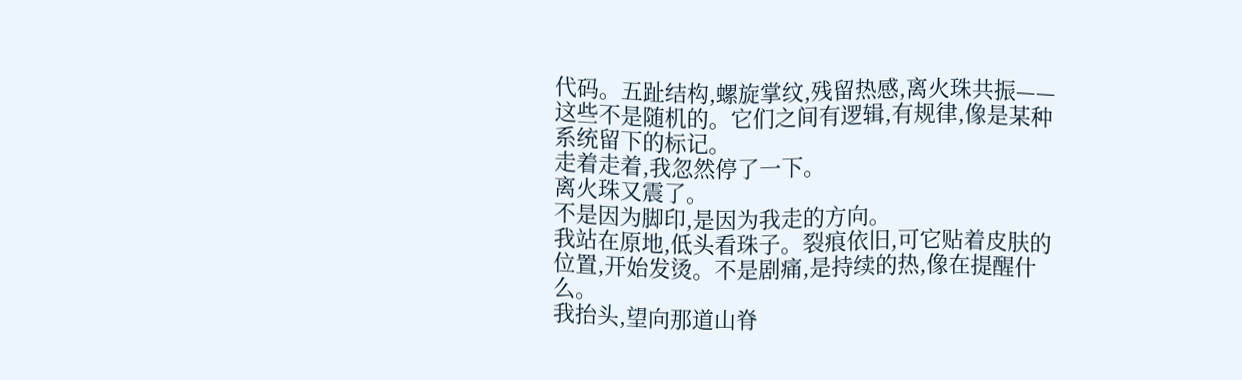代码。五趾结构,螺旋掌纹,残留热感,离火珠共振——这些不是随机的。它们之间有逻辑,有规律,像是某种系统留下的标记。
走着走着,我忽然停了一下。
离火珠又震了。
不是因为脚印,是因为我走的方向。
我站在原地,低头看珠子。裂痕依旧,可它贴着皮肤的位置,开始发烫。不是剧痛,是持续的热,像在提醒什么。
我抬头,望向那道山脊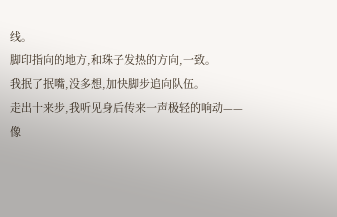线。
脚印指向的地方,和珠子发热的方向,一致。
我抿了抿嘴,没多想,加快脚步追向队伍。
走出十来步,我听见身后传来一声极轻的响动——像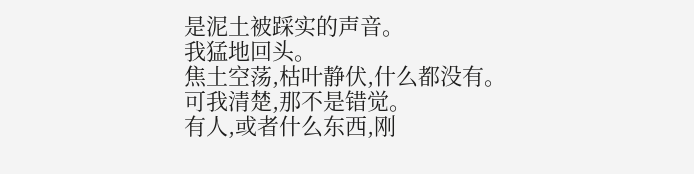是泥土被踩实的声音。
我猛地回头。
焦土空荡,枯叶静伏,什么都没有。
可我清楚,那不是错觉。
有人,或者什么东西,刚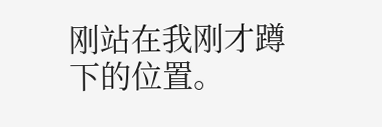刚站在我刚才蹲下的位置。